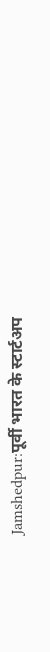Jamshedpur:पूर्वी भारत के स्टार्टअप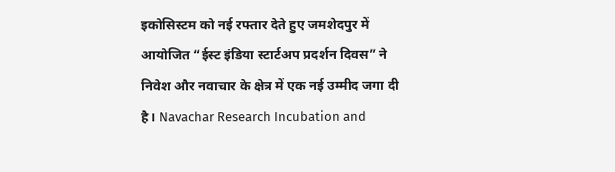इकोसिस्टम को नई रफ्तार देते हुए जमशेदपुर में आयोजित “ईस्ट इंडिया स्टार्टअप प्रदर्शन दिवस” ने निवेश और नवाचार के क्षेत्र में एक नई उम्मीद जगा दी है। Navachar Research Incubation and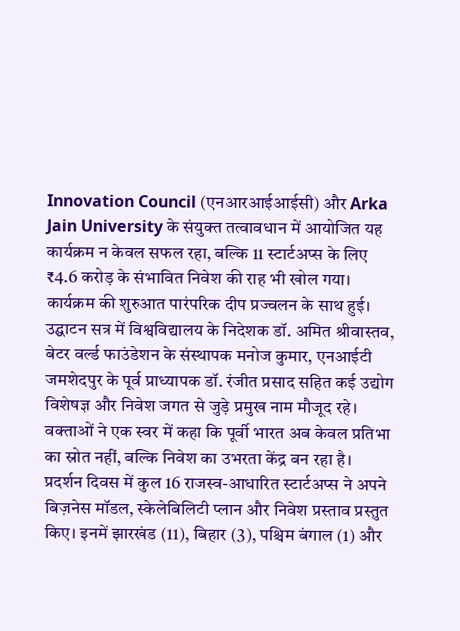Innovation Council (एनआरआईआईसी) और Arka Jain University के संयुक्त तत्वावधान में आयोजित यह कार्यक्रम न केवल सफल रहा, बल्कि 11 स्टार्टअप्स के लिए ₹4.6 करोड़ के संभावित निवेश की राह भी खोल गया।
कार्यक्रम की शुरुआत पारंपरिक दीप प्रज्वलन के साथ हुई। उद्घाटन सत्र में विश्वविद्यालय के निदेशक डॉ. अमित श्रीवास्तव, बेटर वर्ल्ड फाउंडेशन के संस्थापक मनोज कुमार, एनआईटी जमशेदपुर के पूर्व प्राध्यापक डॉ. रंजीत प्रसाद सहित कई उद्योग विशेषज्ञ और निवेश जगत से जुड़े प्रमुख नाम मौजूद रहे। वक्ताओं ने एक स्वर में कहा कि पूर्वी भारत अब केवल प्रतिभा का स्रोत नहीं, बल्कि निवेश का उभरता केंद्र बन रहा है।
प्रदर्शन दिवस में कुल 16 राजस्व-आधारित स्टार्टअप्स ने अपने बिज़नेस मॉडल, स्केलेबिलिटी प्लान और निवेश प्रस्ताव प्रस्तुत किए। इनमें झारखंड (11), बिहार (3), पश्चिम बंगाल (1) और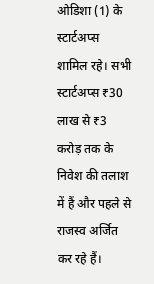ओडिशा (1) के स्टार्टअप्स शामिल रहे। सभी स्टार्टअप्स ₹30 लाख से ₹3 करोड़ तक के निवेश की तलाश में हैं और पहले से राजस्व अर्जित कर रहे हैं।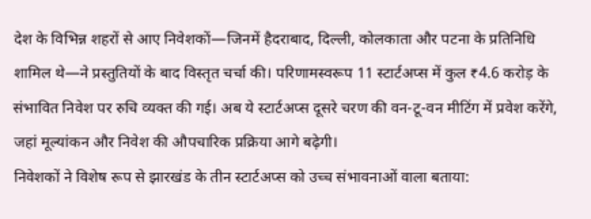देश के विभिन्न शहरों से आए निवेशकों—जिनमें हैदराबाद, दिल्ली, कोलकाता और पटना के प्रतिनिधि शामिल थे—ने प्रस्तुतियों के बाद विस्तृत चर्चा की। परिणामस्वरूप 11 स्टार्टअप्स में कुल ₹4.6 करोड़ के संभावित निवेश पर रुचि व्यक्त की गई। अब ये स्टार्टअप्स दूसरे चरण की वन-टू-वन मीटिंग में प्रवेश करेंगे, जहां मूल्यांकन और निवेश की औपचारिक प्रक्रिया आगे बढ़ेगी।
निवेशकों ने विशेष रूप से झारखंड के तीन स्टार्टअप्स को उच्च संभावनाओं वाला बताया: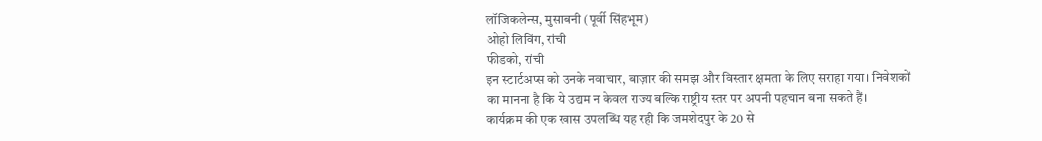लॉजिकलेन्स, मुसाबनी (पूर्वी सिंहभूम)
ओहो लिविंग, रांची
फीडको, रांची
इन स्टार्टअप्स को उनके नवाचार, बाज़ार की समझ और विस्तार क्षमता के लिए सराहा गया। निवेशकों का मानना है कि ये उद्यम न केवल राज्य बल्कि राष्ट्रीय स्तर पर अपनी पहचान बना सकते हैं।
कार्यक्रम की एक खास उपलब्धि यह रही कि जमशेदपुर के 20 से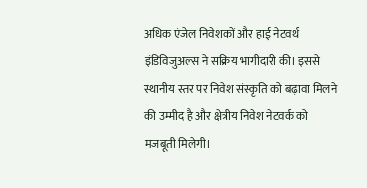अधिक एंजेल निवेशकों और हाई नेटवर्थ इंडिविजुअल्स ने सक्रिय भागीदारी की। इससे स्थानीय स्तर पर निवेश संस्कृति को बढ़ावा मिलने की उम्मीद है और क्षेत्रीय निवेश नेटवर्क को मजबूती मिलेगी।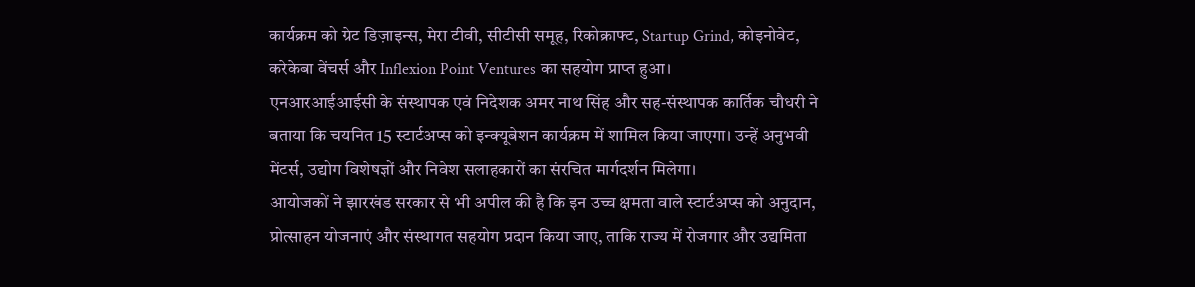कार्यक्रम को ग्रेट डिज़ाइन्स, मेरा टीवी, सीटीसी समूह, रिकोक्राफ्ट, Startup Grind, कोइनोवेट, करेकेबा वेंचर्स और Inflexion Point Ventures का सहयोग प्राप्त हुआ।
एनआरआईआईसी के संस्थापक एवं निदेशक अमर नाथ सिंह और सह-संस्थापक कार्तिक चौधरी ने बताया कि चयनित 15 स्टार्टअप्स को इन्क्यूबेशन कार्यक्रम में शामिल किया जाएगा। उन्हें अनुभवी मेंटर्स, उद्योग विशेषज्ञों और निवेश सलाहकारों का संरचित मार्गदर्शन मिलेगा।
आयोजकों ने झारखंड सरकार से भी अपील की है कि इन उच्च क्षमता वाले स्टार्टअप्स को अनुदान, प्रोत्साहन योजनाएं और संस्थागत सहयोग प्रदान किया जाए, ताकि राज्य में रोजगार और उद्यमिता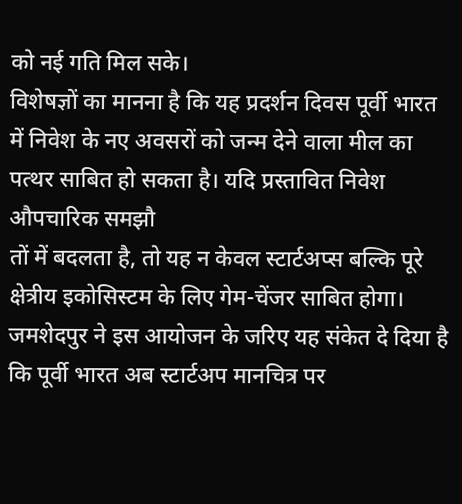को नई गति मिल सके।
विशेषज्ञों का मानना है कि यह प्रदर्शन दिवस पूर्वी भारत में निवेश के नए अवसरों को जन्म देने वाला मील का पत्थर साबित हो सकता है। यदि प्रस्तावित निवेश औपचारिक समझौ
तों में बदलता है, तो यह न केवल स्टार्टअप्स बल्कि पूरे क्षेत्रीय इकोसिस्टम के लिए गेम-चेंजर साबित होगा।
जमशेदपुर ने इस आयोजन के जरिए यह संकेत दे दिया है कि पूर्वी भारत अब स्टार्टअप मानचित्र पर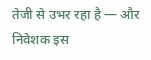तेजी से उभर रहा है — और निवेशक इस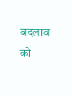बदलाव को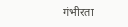गंभीरता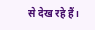से देख रहे हैं।